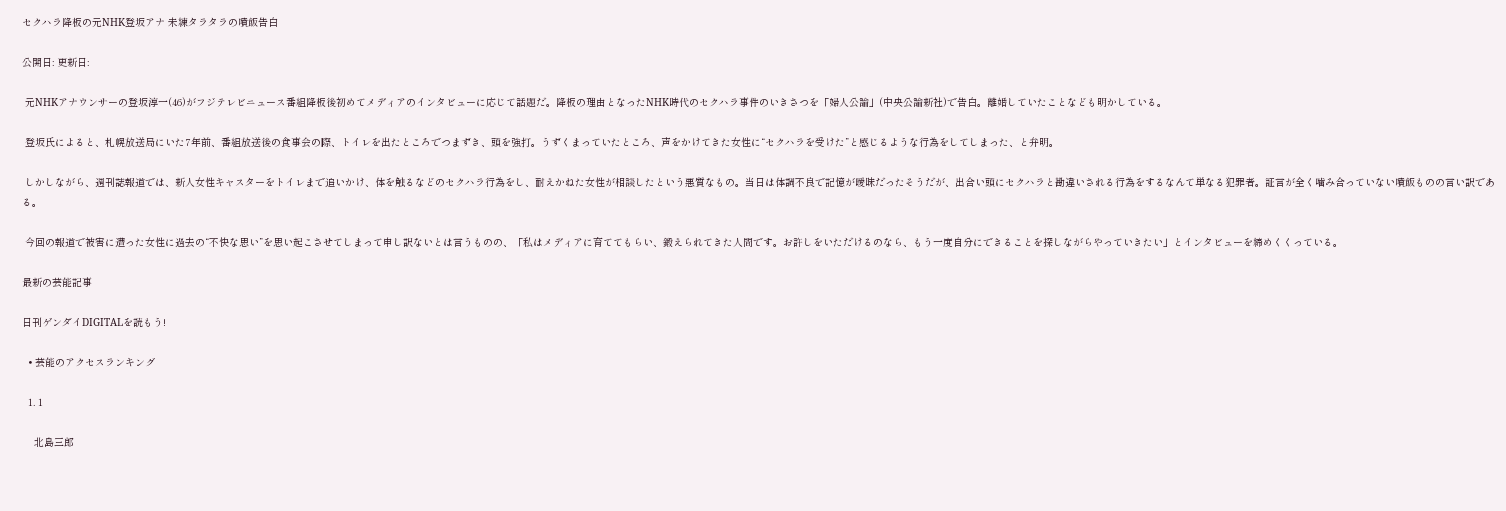セクハラ降板の元NHK登坂アナ 未練タラタラの噴飯告白

公開日: 更新日:

 元NHKアナウンサーの登坂淳一(46)がフジテレビニュース番組降板後初めてメディアのインタビューに応じて話題だ。降板の理由となったNHK時代のセクハラ事件のいきさつを「婦人公論」(中央公論新社)で告白。離婚していたことなども明かしている。

 登坂氏によると、札幌放送局にいた7年前、番組放送後の食事会の際、トイレを出たところでつまずき、頭を強打。うずくまっていたところ、声をかけてきた女性に“セクハラを受けた”と感じるような行為をしてしまった、と弁明。

 しかしながら、週刊誌報道では、新人女性キャスターをトイレまで追いかけ、体を触るなどのセクハラ行為をし、耐えかねた女性が相談したという悪質なもの。当日は体調不良で記憶が曖昧だったそうだが、出合い頭にセクハラと勘違いされる行為をするなんて単なる犯罪者。証言が全く噛み合っていない噴飯ものの言い訳である。

 今回の報道で被害に遭った女性に過去の“不快な思い”を思い起こさせてしまって申し訳ないとは言うものの、「私はメディアに育ててもらい、鍛えられてきた人間です。お許しをいただけるのなら、もう一度自分にできることを探しながらやっていきたい」とインタビューを締めくくっている。

最新の芸能記事

日刊ゲンダイDIGITALを読もう!

  • 芸能のアクセスランキング

  1. 1

    北島三郎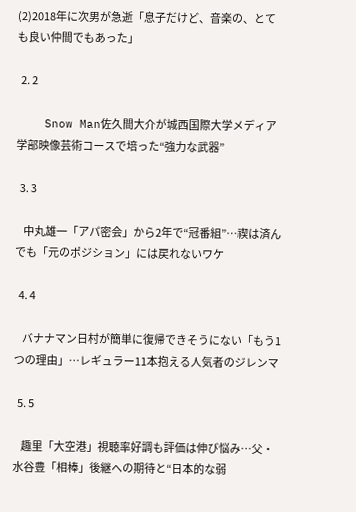(2)2018年に次男が急逝「息子だけど、音楽の、とても良い仲間でもあった」

  2. 2

    Snow Man佐久間大介が城西国際大学メディア学部映像芸術コースで培った“強力な武器”

  3. 3

    中丸雄一「アパ密会」から2年で“冠番組”…禊は済んでも「元のポジション」には戻れないワケ

  4. 4

    バナナマン日村が簡単に復帰できそうにない「もう1つの理由」…レギュラー11本抱える人気者のジレンマ

  5. 5

    趣里「大空港」視聴率好調も評価は伸び悩み…父・水谷豊「相棒」後継への期待と“日本的な弱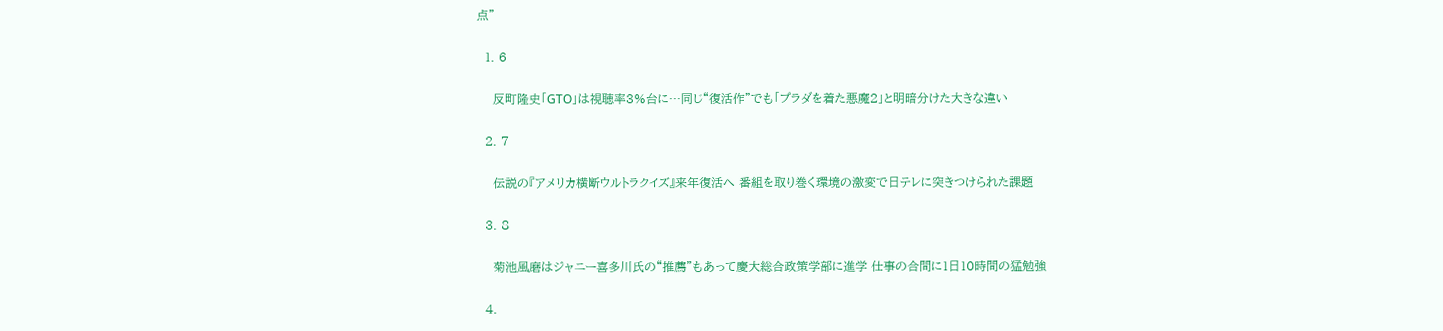点”

  1. 6

    反町隆史「GTO」は視聴率3%台に…同じ“復活作”でも「プラダを着た悪魔2」と明暗分けた大きな違い

  2. 7

    伝説の『アメリカ横断ウルトラクイズ』来年復活へ 番組を取り巻く環境の激変で日テレに突きつけられた課題

  3. 8

    菊池風磨はジャニー喜多川氏の“推薦”もあって慶大総合政策学部に進学 仕事の合間に1日10時間の猛勉強

  4.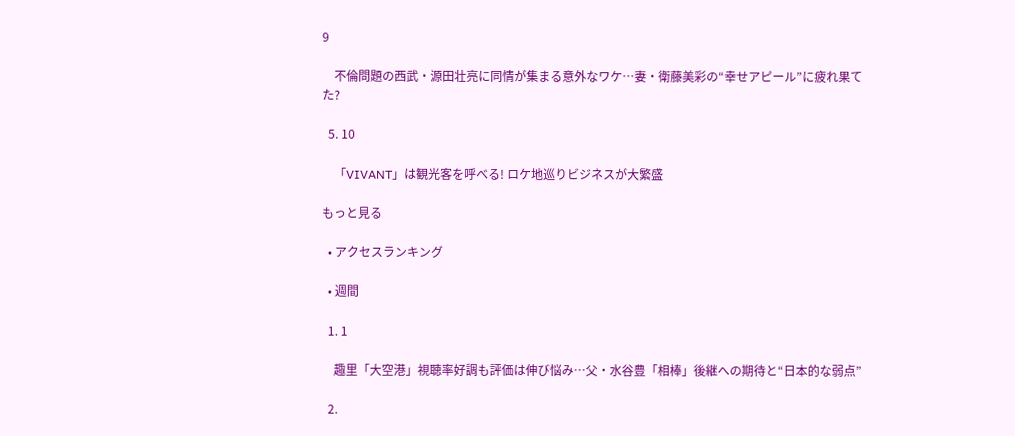9

    不倫問題の西武・源田壮亮に同情が集まる意外なワケ…妻・衛藤美彩の“幸せアピール”に疲れ果てた?

  5. 10

    「VIVANT」は観光客を呼べる! ロケ地巡りビジネスが大繁盛

もっと見る

  • アクセスランキング

  • 週間

  1. 1

    趣里「大空港」視聴率好調も評価は伸び悩み…父・水谷豊「相棒」後継への期待と“日本的な弱点”

  2.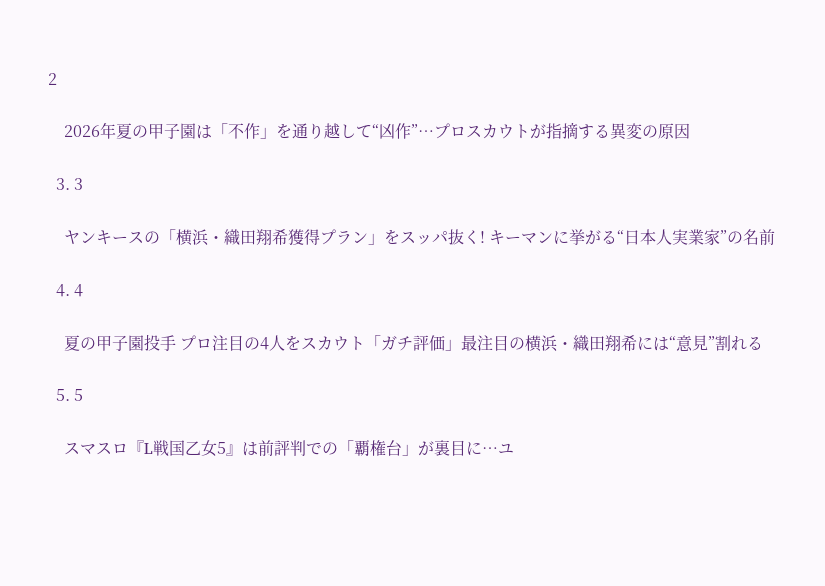2

    2026年夏の甲子園は「不作」を通り越して“凶作”…プロスカウトが指摘する異変の原因

  3. 3

    ヤンキースの「横浜・織田翔希獲得プラン」をスッパ抜く! キーマンに挙がる“日本人実業家”の名前

  4. 4

    夏の甲子園投手 プロ注目の4人をスカウト「ガチ評価」最注目の横浜・織田翔希には“意見”割れる

  5. 5

    スマスロ『L戦国乙女5』は前評判での「覇権台」が裏目に…ユ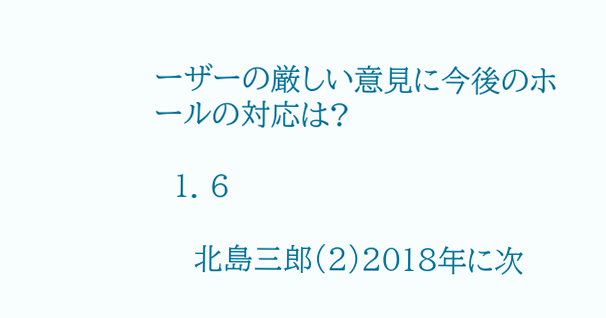ーザーの厳しい意見に今後のホールの対応は?

  1. 6

    北島三郎(2)2018年に次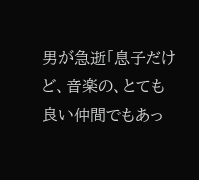男が急逝「息子だけど、音楽の、とても良い仲間でもあっ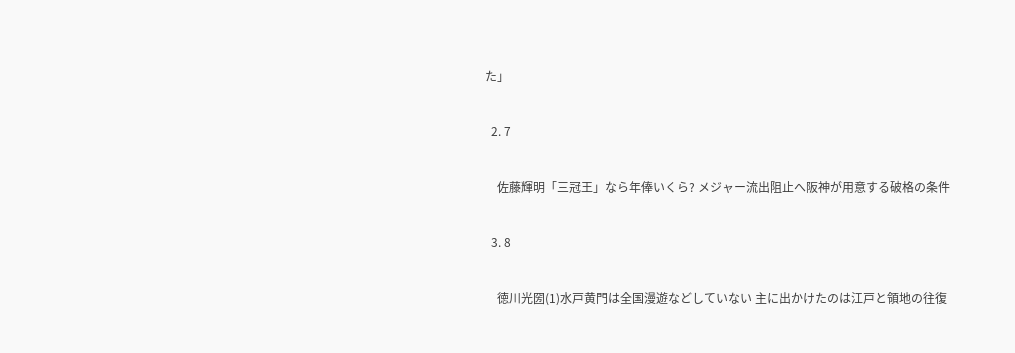た」

  2. 7

    佐藤輝明「三冠王」なら年俸いくら? メジャー流出阻止へ阪神が用意する破格の条件

  3. 8

    徳川光圀(1)水戸黄門は全国漫遊などしていない 主に出かけたのは江戸と領地の往復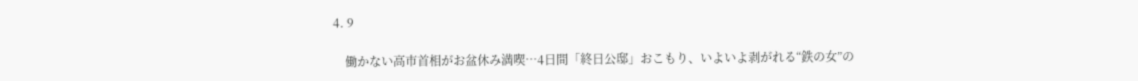4. 9

    働かない高市首相がお盆休み満喫…4日間「終日公邸」おこもり、いよいよ剥がれる“鉄の女”の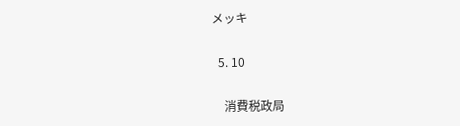メッキ

  5. 10

    消費税政局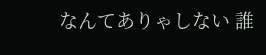なんてありゃしない 誰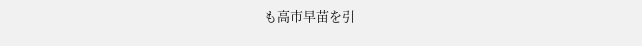も高市早苗を引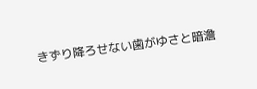きずり降ろせない歯がゆさと暗澹